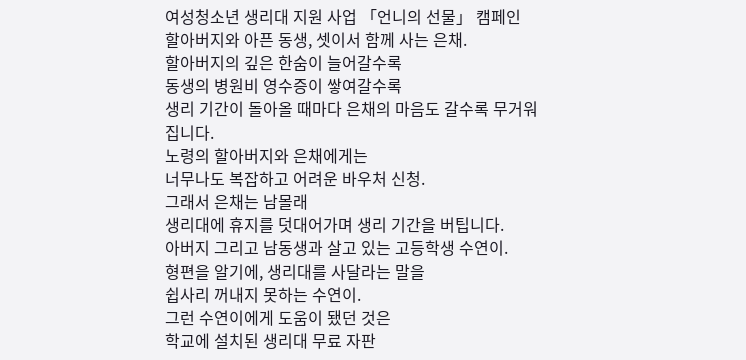여성청소년 생리대 지원 사업 「언니의 선물」 캠페인
할아버지와 아픈 동생, 셋이서 함께 사는 은채.
할아버지의 깊은 한숨이 늘어갈수록
동생의 병원비 영수증이 쌓여갈수록
생리 기간이 돌아올 때마다 은채의 마음도 갈수록 무거워집니다.
노령의 할아버지와 은채에게는
너무나도 복잡하고 어려운 바우처 신청.
그래서 은채는 남몰래
생리대에 휴지를 덧대어가며 생리 기간을 버팁니다.
아버지 그리고 남동생과 살고 있는 고등학생 수연이.
형편을 알기에, 생리대를 사달라는 말을
쉽사리 꺼내지 못하는 수연이.
그런 수연이에게 도움이 됐던 것은
학교에 설치된 생리대 무료 자판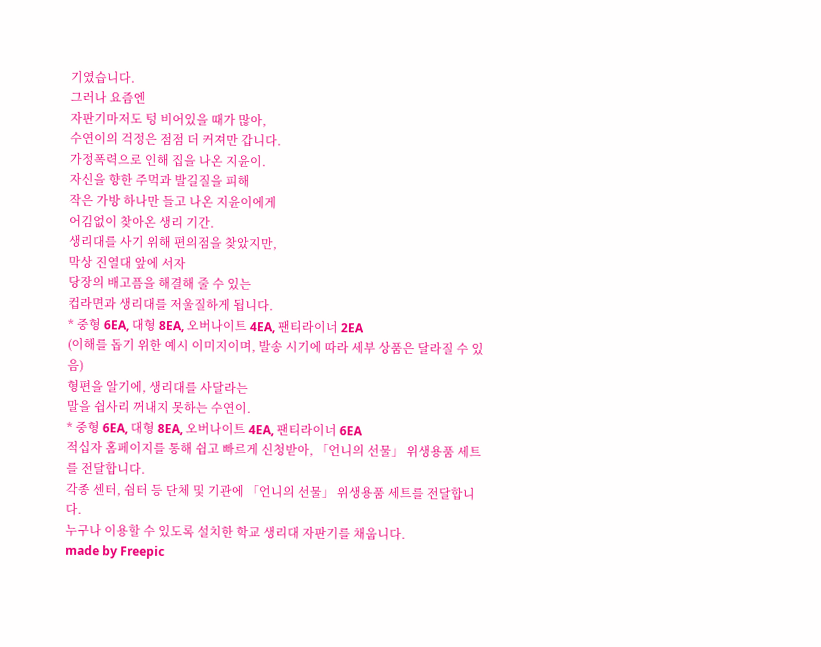기였습니다.
그러나 요즘엔
자판기마저도 텅 비어있을 때가 많아,
수연이의 걱정은 점점 더 커져만 갑니다.
가정폭력으로 인해 집을 나온 지윤이.
자신을 향한 주먹과 발길질을 피해
작은 가방 하나만 들고 나온 지윤이에게
어김없이 찾아온 생리 기간.
생리대를 사기 위해 편의점을 찾았지만,
막상 진열대 앞에 서자
당장의 배고픔을 해결해 줄 수 있는
컵라면과 생리대를 저울질하게 됩니다.
* 중형 6EA, 대형 8EA, 오버나이트 4EA, 팬티라이너 2EA
(이해를 돕기 위한 예시 이미지이며, 발송 시기에 따라 세부 상품은 달라질 수 있음)
형편을 알기에, 생리대를 사달라는
말을 쉽사리 꺼내지 못하는 수연이.
* 중형 6EA, 대형 8EA, 오버나이트 4EA, 팬티라이너 6EA
적십자 홈페이지를 통해 쉽고 빠르게 신청받아, 「언니의 선물」 위생용품 세트를 전달합니다.
각종 센터, 쉼터 등 단체 및 기관에 「언니의 선물」 위생용품 세트를 전달합니다.
누구나 이용할 수 있도록 설치한 학교 생리대 자판기를 채웁니다.
made by Freepic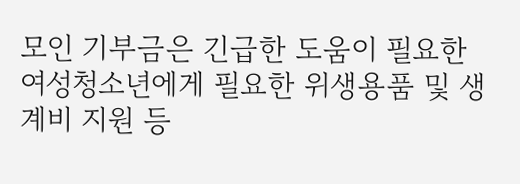모인 기부금은 긴급한 도움이 필요한 여성청소년에게 필요한 위생용품 및 생계비 지원 등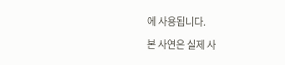에 사용됩니다.
본 사연은 실제 사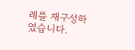례를 재구성하였습니다.